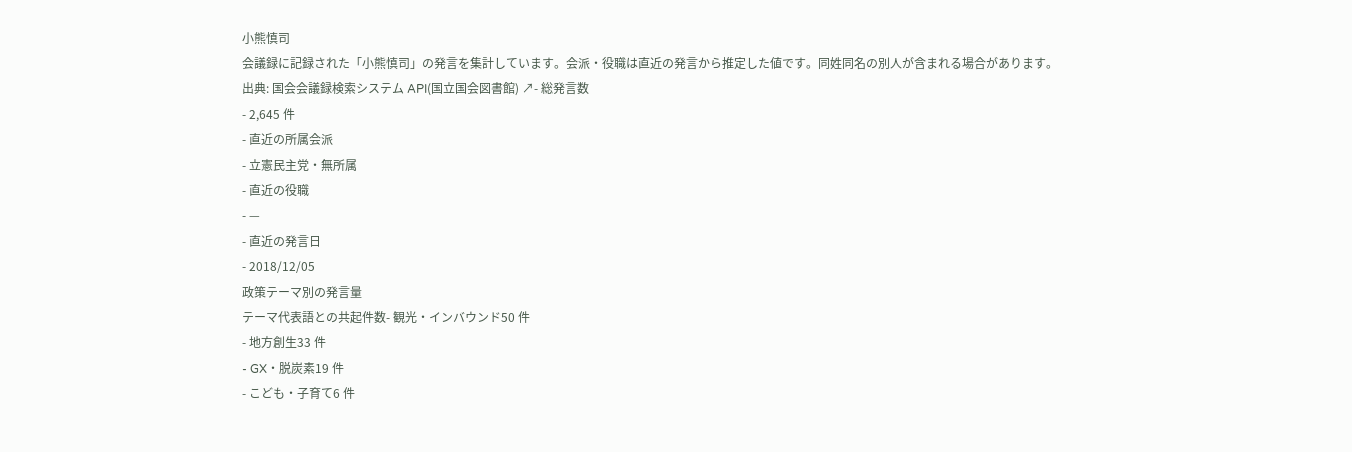小熊慎司
会議録に記録された「小熊慎司」の発言を集計しています。会派・役職は直近の発言から推定した値です。同姓同名の別人が含まれる場合があります。
出典: 国会会議録検索システム API(国立国会図書館) ↗- 総発言数
- 2,645 件
- 直近の所属会派
- 立憲民主党・無所属
- 直近の役職
- —
- 直近の発言日
- 2018/12/05
政策テーマ別の発言量
テーマ代表語との共起件数- 観光・インバウンド50 件
- 地方創生33 件
- GX・脱炭素19 件
- こども・子育て6 件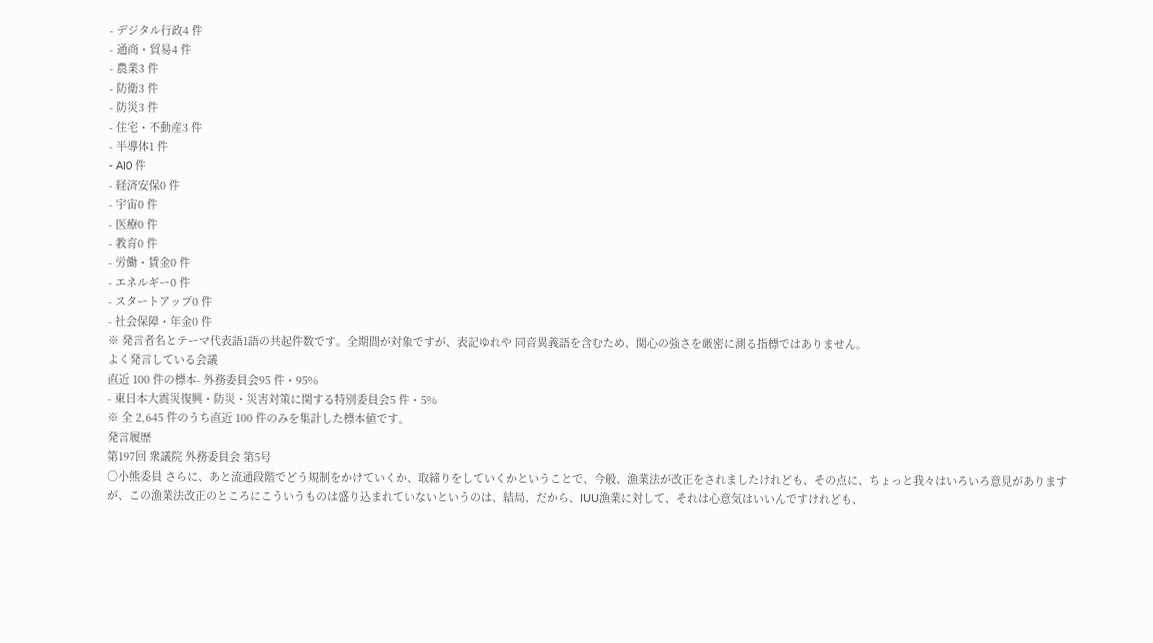- デジタル行政4 件
- 通商・貿易4 件
- 農業3 件
- 防衛3 件
- 防災3 件
- 住宅・不動産3 件
- 半導体1 件
- AI0 件
- 経済安保0 件
- 宇宙0 件
- 医療0 件
- 教育0 件
- 労働・賃金0 件
- エネルギー0 件
- スタートアップ0 件
- 社会保障・年金0 件
※ 発言者名とテーマ代表語1語の共起件数です。全期間が対象ですが、表記ゆれや 同音異義語を含むため、関心の強さを厳密に測る指標ではありません。
よく発言している会議
直近 100 件の標本- 外務委員会95 件・95%
- 東日本大震災復興・防災・災害対策に関する特別委員会5 件・5%
※ 全 2,645 件のうち直近 100 件のみを集計した標本値です。
発言履歴
第197回 衆議院 外務委員会 第5号
○小熊委員 さらに、あと流通段階でどう規制をかけていくか、取締りをしていくかということで、今般、漁業法が改正をされましたけれども、その点に、ちょっと我々はいろいろ意見がありますが、この漁業法改正のところにこういうものは盛り込まれていないというのは、結局、だから、IUU漁業に対して、それは心意気はいいんですけれども、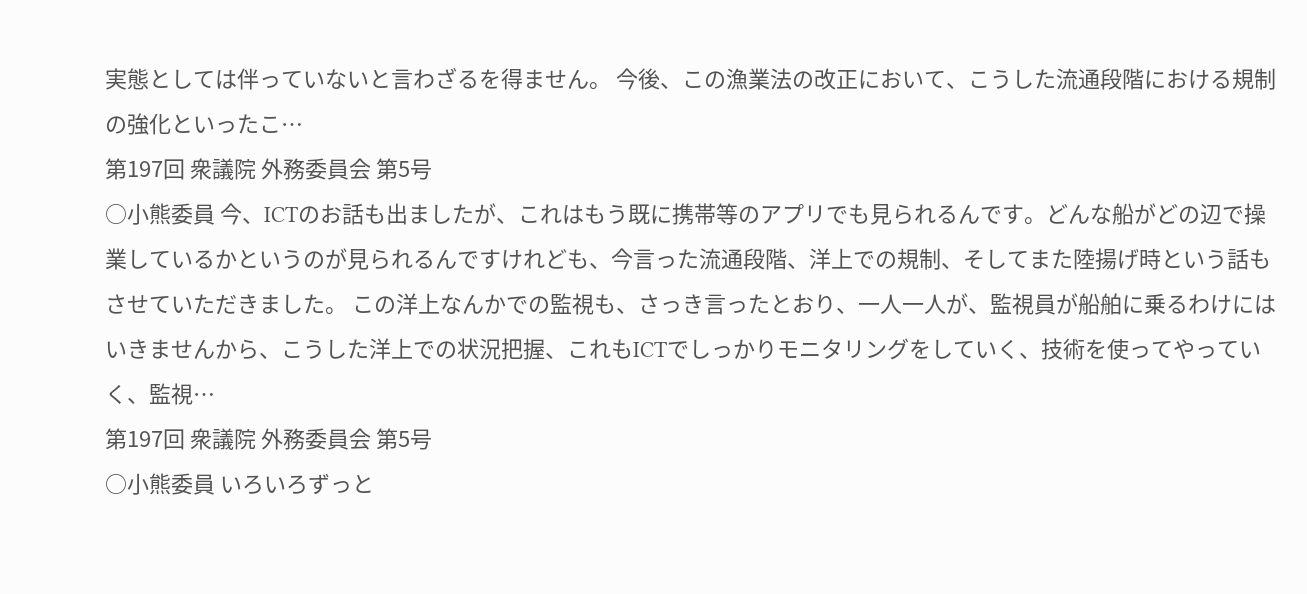実態としては伴っていないと言わざるを得ません。 今後、この漁業法の改正において、こうした流通段階における規制の強化といったこ…
第197回 衆議院 外務委員会 第5号
○小熊委員 今、ICTのお話も出ましたが、これはもう既に携帯等のアプリでも見られるんです。どんな船がどの辺で操業しているかというのが見られるんですけれども、今言った流通段階、洋上での規制、そしてまた陸揚げ時という話もさせていただきました。 この洋上なんかでの監視も、さっき言ったとおり、一人一人が、監視員が船舶に乗るわけにはいきませんから、こうした洋上での状況把握、これもICTでしっかりモニタリングをしていく、技術を使ってやっていく、監視…
第197回 衆議院 外務委員会 第5号
○小熊委員 いろいろずっと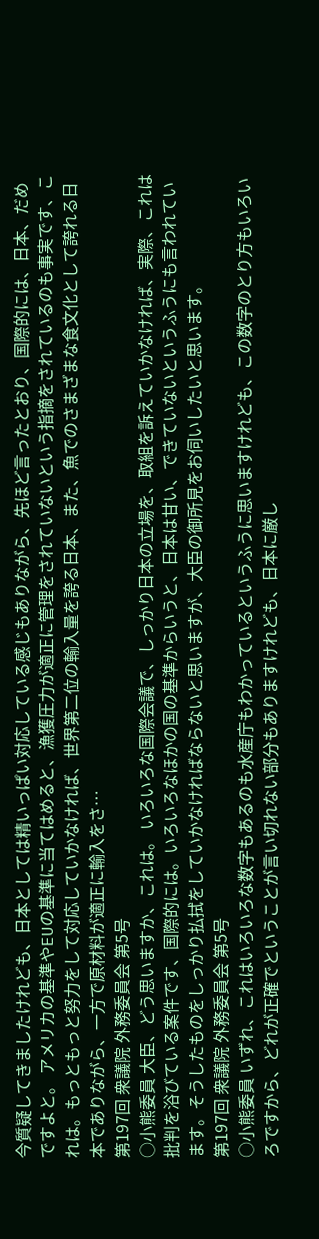今質疑してきましたけれども、日本としては精いっぱい対応している感じもありながら、先ほど言ったとおり、国際的には、日本、だめですよと。 アメリカの基準やEUの基準に当てはめると、漁獲圧力が適正に管理をされていないという指摘をされているのも事実です、これは。もっともっと努力をして対応していかなければ、世界第二位の輸入量を誇る日本、また、魚でのさまざまな食文化として誇れる日本でありながら、一方で原材料が適正に輸入をさ…
第197回 衆議院 外務委員会 第5号
○小熊委員 大臣、どう思いますか、これは。 いろいろな国際会議で、しっかり日本の立場を、取組を訴えていかなければ、実際、これは批判を浴びている案件です、国際的には。いろいろなほかの国の基準からいうと、日本は甘い、できていないというふうにも言われています。そうしたものをしっかり払拭をしていかなければならないと思いますが、大臣の御所見をお伺いしたいと思います。
第197回 衆議院 外務委員会 第5号
○小熊委員 いずれ、これはいろいろな数字もあるのも水産庁もわかっているというふうに思いますけれども、この数字のとり方もいろいろですから、どれが正確でということが言い切れない部分もありますけれども、日本に厳し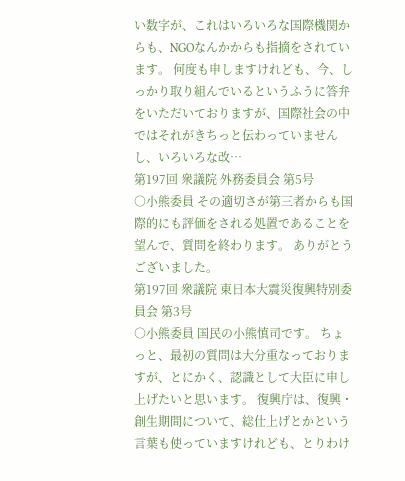い数字が、これはいろいろな国際機関からも、NGOなんかからも指摘をされています。 何度も申しますけれども、今、しっかり取り組んでいるというふうに答弁をいただいておりますが、国際社会の中ではそれがきちっと伝わっていませんし、いろいろな改…
第197回 衆議院 外務委員会 第5号
○小熊委員 その適切さが第三者からも国際的にも評価をされる処置であることを望んで、質問を終わります。 ありがとうございました。
第197回 衆議院 東日本大震災復興特別委員会 第3号
○小熊委員 国民の小熊慎司です。 ちょっと、最初の質問は大分重なっておりますが、とにかく、認識として大臣に申し上げたいと思います。 復興庁は、復興・創生期間について、総仕上げとかという言葉も使っていますけれども、とりわけ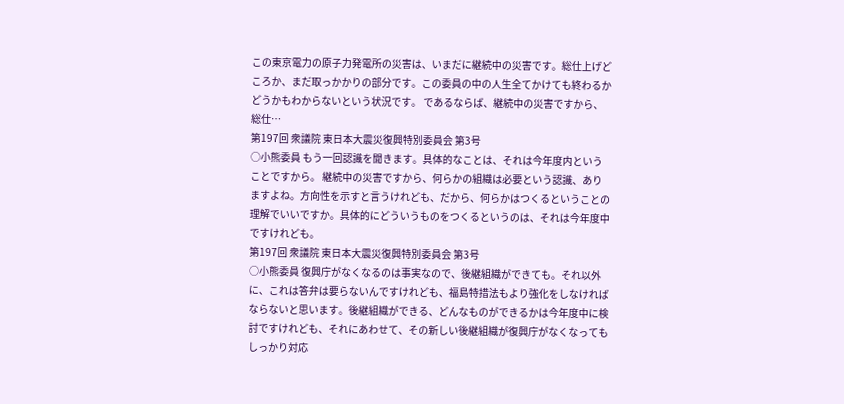この東京電力の原子力発電所の災害は、いまだに継続中の災害です。総仕上げどころか、まだ取っかかりの部分です。この委員の中の人生全てかけても終わるかどうかもわからないという状況です。 であるならば、継続中の災害ですから、総仕…
第197回 衆議院 東日本大震災復興特別委員会 第3号
○小熊委員 もう一回認識を聞きます。具体的なことは、それは今年度内ということですから。 継続中の災害ですから、何らかの組織は必要という認識、ありますよね。方向性を示すと言うけれども、だから、何らかはつくるということの理解でいいですか。具体的にどういうものをつくるというのは、それは今年度中ですけれども。
第197回 衆議院 東日本大震災復興特別委員会 第3号
○小熊委員 復興庁がなくなるのは事実なので、後継組織ができても。それ以外に、これは答弁は要らないんですけれども、福島特措法もより強化をしなければならないと思います。後継組織ができる、どんなものができるかは今年度中に検討ですけれども、それにあわせて、その新しい後継組織が復興庁がなくなってもしっかり対応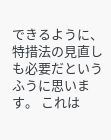できるように、特措法の見直しも必要だというふうに思います。 これは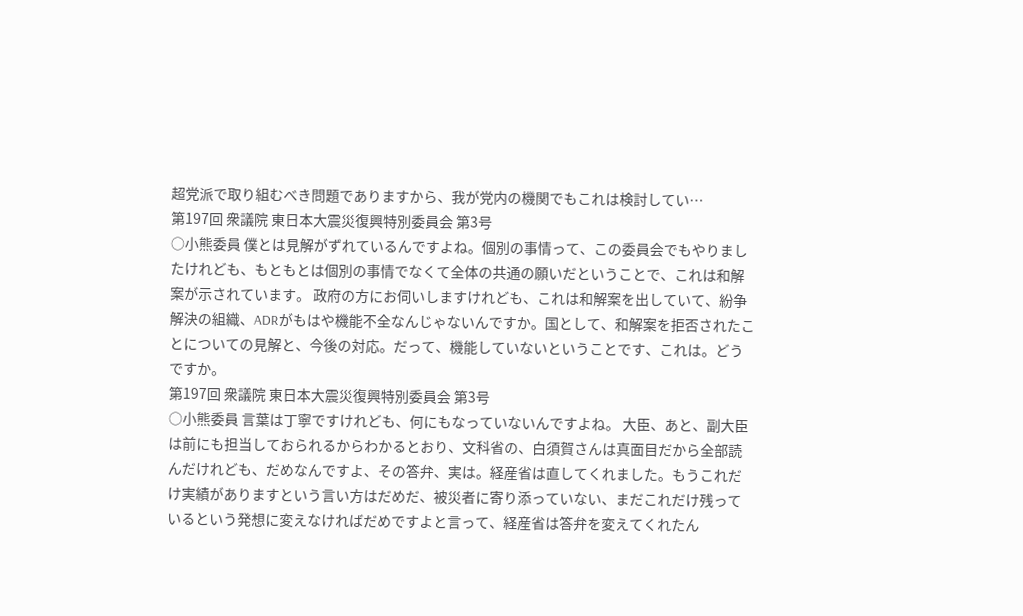超党派で取り組むべき問題でありますから、我が党内の機関でもこれは検討してい…
第197回 衆議院 東日本大震災復興特別委員会 第3号
○小熊委員 僕とは見解がずれているんですよね。個別の事情って、この委員会でもやりましたけれども、もともとは個別の事情でなくて全体の共通の願いだということで、これは和解案が示されています。 政府の方にお伺いしますけれども、これは和解案を出していて、紛争解決の組織、ADRがもはや機能不全なんじゃないんですか。国として、和解案を拒否されたことについての見解と、今後の対応。だって、機能していないということです、これは。どうですか。
第197回 衆議院 東日本大震災復興特別委員会 第3号
○小熊委員 言葉は丁寧ですけれども、何にもなっていないんですよね。 大臣、あと、副大臣は前にも担当しておられるからわかるとおり、文科省の、白須賀さんは真面目だから全部読んだけれども、だめなんですよ、その答弁、実は。経産省は直してくれました。もうこれだけ実績がありますという言い方はだめだ、被災者に寄り添っていない、まだこれだけ残っているという発想に変えなければだめですよと言って、経産省は答弁を変えてくれたん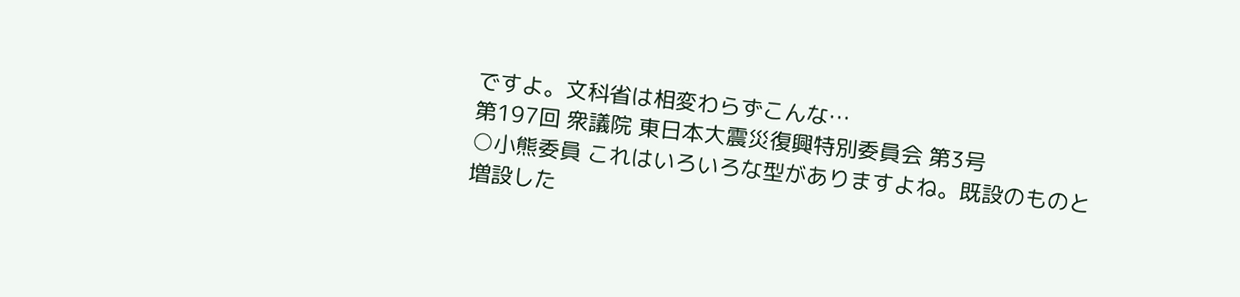ですよ。文科省は相変わらずこんな…
第197回 衆議院 東日本大震災復興特別委員会 第3号
○小熊委員 これはいろいろな型がありますよね。既設のものと増設した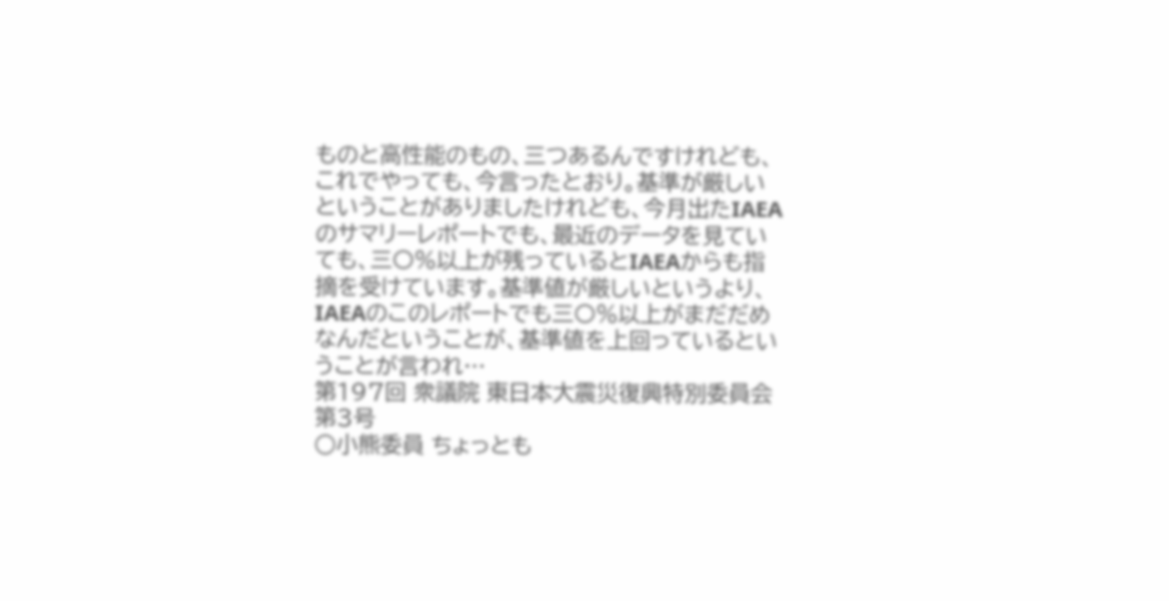ものと高性能のもの、三つあるんですけれども、これでやっても、今言ったとおり。基準が厳しいということがありましたけれども、今月出たIAEAのサマリーレポートでも、最近のデータを見ていても、三〇%以上が残っているとIAEAからも指摘を受けています。基準値が厳しいというより、IAEAのこのレポートでも三〇%以上がまだだめなんだということが、基準値を上回っているということが言われ…
第197回 衆議院 東日本大震災復興特別委員会 第3号
○小熊委員 ちょっとも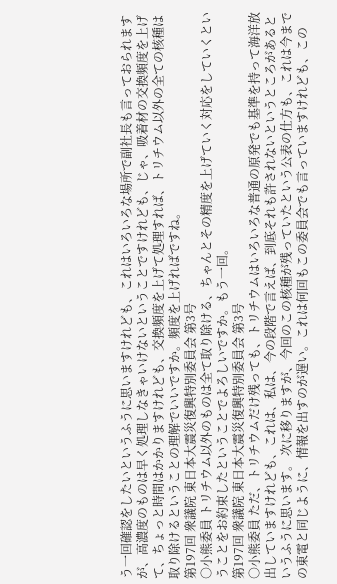う一回確認をしたいというふうに思いますけれども、これはいろいろな場所で副社長も言っておられますが、高濃度のものは早く処理しなきゃいけないということですけれども、じゃ、吸着材の交換頻度を上げて、ちょっと時間はかかりますけれども、交換頻度を上げて処理すれば、トリチウム以外の全ての核種は取り除けるということの理解でいいですか。頻度を上げればですね。
第197回 衆議院 東日本大震災復興特別委員会 第3号
○小熊委員 トリチウム以外のものは全て取り除ける、ちゃんとその精度を上げていく対応をしていくということをお約束したということでよろしいですか。もう一回。
第197回 衆議院 東日本大震災復興特別委員会 第3号
○小熊委員 ただ、トリチウムだけ残っても、トリチウムはいろいろな普通の原発でも基準を持って海洋放出していますけれども、これは、私は、今の段階で言えば、到底それも許されないというところがあるというふうに思います。 次に移りますが、今回のこの核種が残っていたという公表の仕方も、これは今までの東電と同じように、情報を出すのが遅い。これは何回もこの委員会でも言っていますけれども、この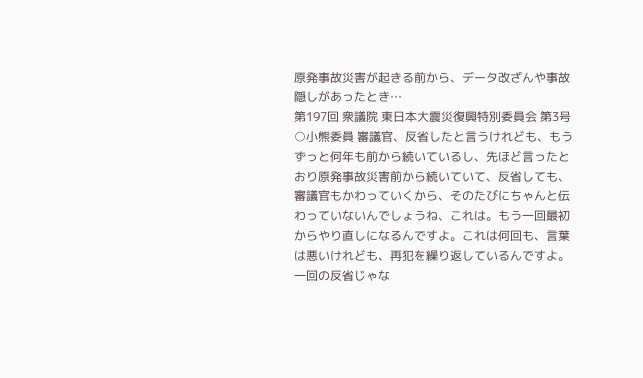原発事故災害が起きる前から、データ改ざんや事故隠しがあったとき…
第197回 衆議院 東日本大震災復興特別委員会 第3号
○小熊委員 審議官、反省したと言うけれども、もうずっと何年も前から続いているし、先ほど言ったとおり原発事故災害前から続いていて、反省しても、審議官もかわっていくから、そのたびにちゃんと伝わっていないんでしょうね、これは。もう一回最初からやり直しになるんですよ。これは何回も、言葉は悪いけれども、再犯を繰り返しているんですよ。一回の反省じゃな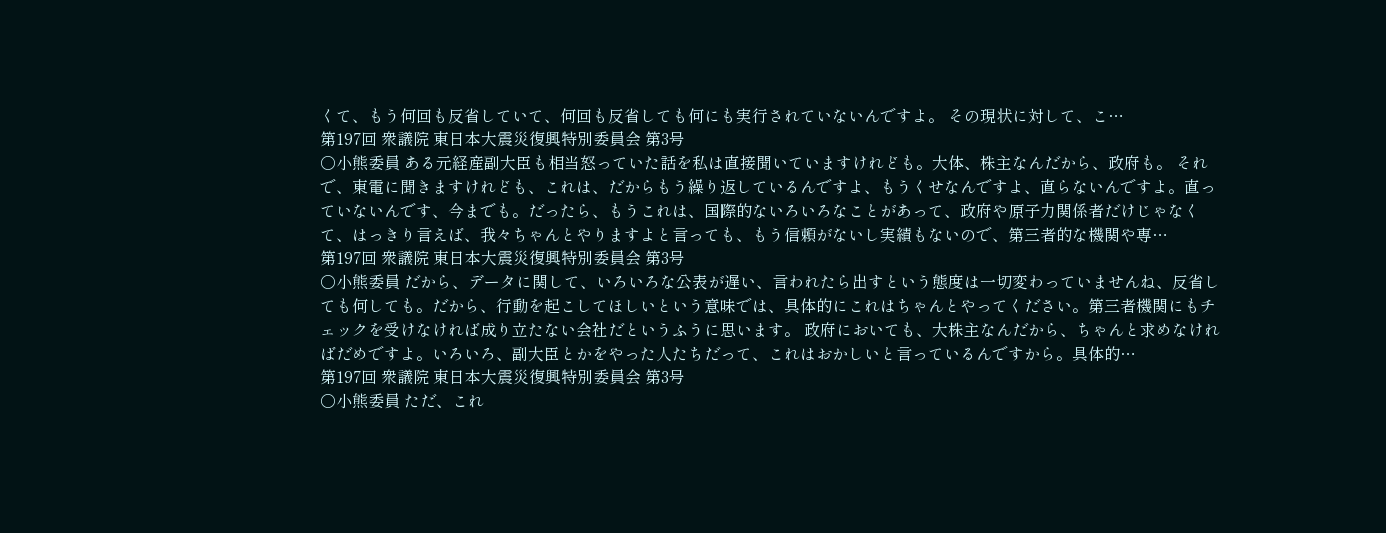くて、もう何回も反省していて、何回も反省しても何にも実行されていないんですよ。 その現状に対して、こ…
第197回 衆議院 東日本大震災復興特別委員会 第3号
○小熊委員 ある元経産副大臣も相当怒っていた話を私は直接聞いていますけれども。大体、株主なんだから、政府も。 それで、東電に聞きますけれども、これは、だからもう繰り返しているんですよ、もうくせなんですよ、直らないんですよ。直っていないんです、今までも。だったら、もうこれは、国際的ないろいろなことがあって、政府や原子力関係者だけじゃなくて、はっきり言えば、我々ちゃんとやりますよと言っても、もう信頼がないし実績もないので、第三者的な機関や専…
第197回 衆議院 東日本大震災復興特別委員会 第3号
○小熊委員 だから、データに関して、いろいろな公表が遅い、言われたら出すという態度は一切変わっていませんね、反省しても何しても。だから、行動を起こしてほしいという意味では、具体的にこれはちゃんとやってください。第三者機関にもチェックを受けなければ成り立たない会社だというふうに思います。 政府においても、大株主なんだから、ちゃんと求めなければだめですよ。いろいろ、副大臣とかをやった人たちだって、これはおかしいと言っているんですから。具体的…
第197回 衆議院 東日本大震災復興特別委員会 第3号
○小熊委員 ただ、これ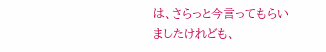は、さらっと今言ってもらいましたけれども、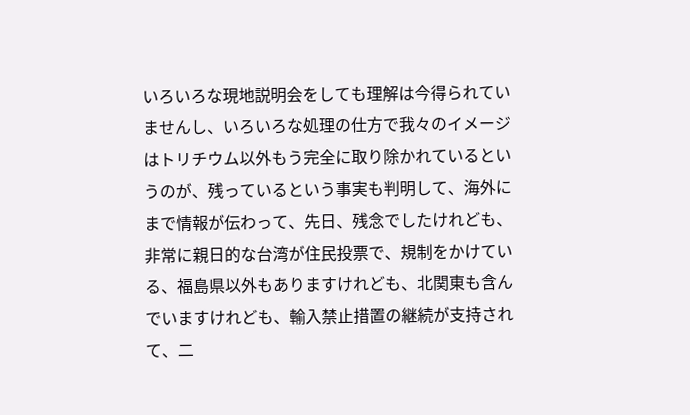いろいろな現地説明会をしても理解は今得られていませんし、いろいろな処理の仕方で我々のイメージはトリチウム以外もう完全に取り除かれているというのが、残っているという事実も判明して、海外にまで情報が伝わって、先日、残念でしたけれども、非常に親日的な台湾が住民投票で、規制をかけている、福島県以外もありますけれども、北関東も含んでいますけれども、輸入禁止措置の継続が支持されて、二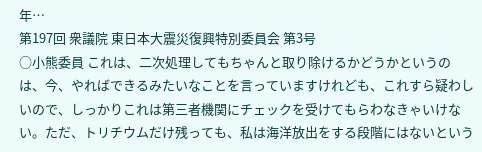年…
第197回 衆議院 東日本大震災復興特別委員会 第3号
○小熊委員 これは、二次処理してもちゃんと取り除けるかどうかというのは、今、やればできるみたいなことを言っていますけれども、これすら疑わしいので、しっかりこれは第三者機関にチェックを受けてもらわなきゃいけない。ただ、トリチウムだけ残っても、私は海洋放出をする段階にはないという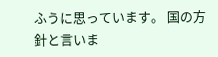ふうに思っています。 国の方針と言いま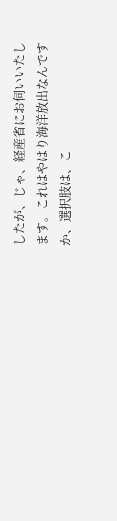したが、じゃ、経産省にお伺いいたします。これはやはり海洋放出なんですか、選択肢は、こ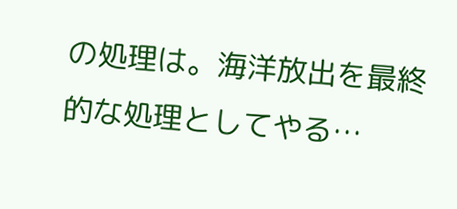の処理は。海洋放出を最終的な処理としてやる…